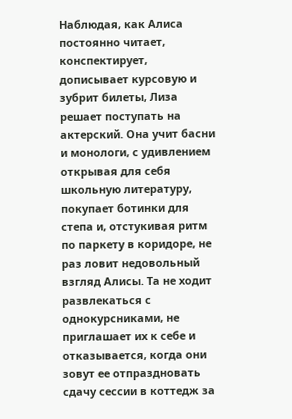Наблюдая, как Алиса постоянно читает, конспектирует, дописывает курсовую и зубрит билеты, Лиза решает поступать на актерский. Она учит басни и монологи, с удивлением открывая для себя школьную литературу, покупает ботинки для степа и, отстукивая ритм по паркету в коридоре, не раз ловит недовольный взгляд Алисы. Та не ходит развлекаться с однокурсниками, не приглашает их к себе и отказывается, когда они зовут ее отпраздновать сдачу сессии в коттедж за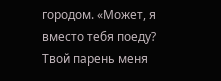городом. «Может, я вместо тебя поеду? Твой парень меня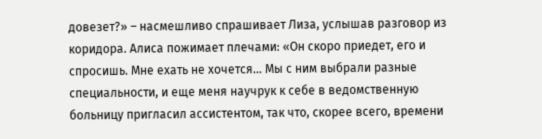довезет?» – насмешливо спрашивает Лиза, услышав разговор из коридора. Алиса пожимает плечами: «Он скоро приедет, его и спросишь. Мне ехать не хочется… Мы с ним выбрали разные специальности, и еще меня научрук к себе в ведомственную больницу пригласил ассистентом, так что, скорее всего, времени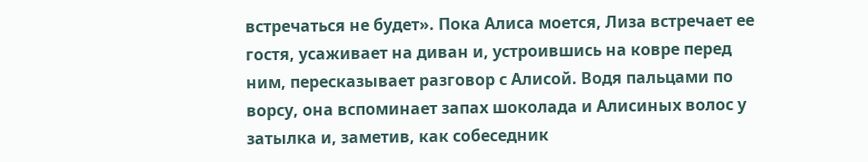встречаться не будет». Пока Алиса моется, Лиза встречает ее гостя, усаживает на диван и, устроившись на ковре перед ним, пересказывает разговор с Алисой. Водя пальцами по ворсу, она вспоминает запах шоколада и Алисиных волос у затылка и, заметив, как собеседник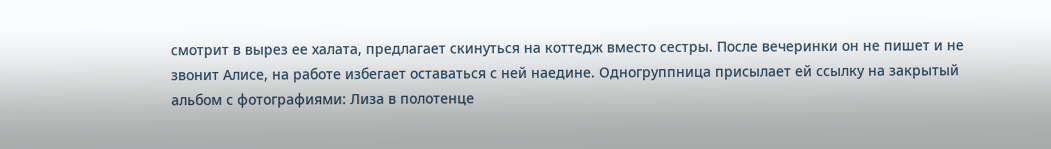смотрит в вырез ее халата, предлагает скинуться на коттедж вместо сестры. После вечеринки он не пишет и не звонит Алисе, на работе избегает оставаться с ней наедине. Одногруппница присылает ей ссылку на закрытый альбом с фотографиями: Лиза в полотенце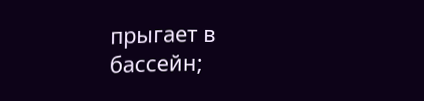прыгает в бассейн;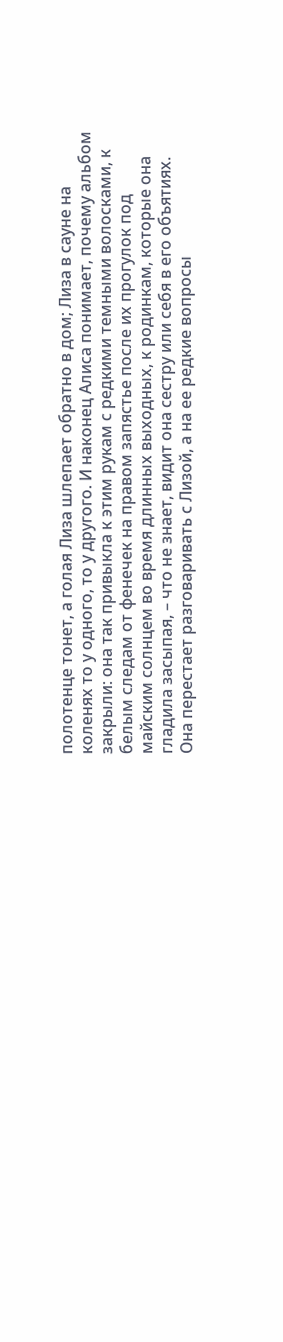полотенце тонет, а голая Лиза шлепает обратно в дом; Лиза в сауне на коленях то у одного, то у другого. И наконец Алиса понимает, почему альбом закрыли: она так привыкла к этим рукам с редкими темными волосками, к белым следам от фенечек на правом запястье после их прогулок под майским солнцем во время длинных выходных, к родинкам, которые она гладила засыпая, – что не знает, видит она сестру или себя в его объятиях. Она перестает разговаривать с Лизой, а на ее редкие вопросы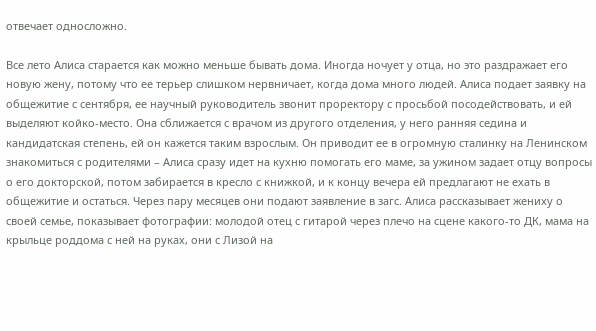отвечает односложно.

Все лето Алиса старается как можно меньше бывать дома. Иногда ночует у отца, но это раздражает его новую жену, потому что ее терьер слишком нервничает, когда дома много людей. Алиса подает заявку на общежитие с сентября, ее научный руководитель звонит проректору с просьбой посодействовать, и ей выделяют койко-место. Она сближается с врачом из другого отделения, у него ранняя седина и кандидатская степень, ей он кажется таким взрослым. Он приводит ее в огромную сталинку на Ленинском знакомиться с родителями – Алиса сразу идет на кухню помогать его маме, за ужином задает отцу вопросы о его докторской, потом забирается в кресло с книжкой, и к концу вечера ей предлагают не ехать в общежитие и остаться. Через пару месяцев они подают заявление в загс. Алиса рассказывает жениху о своей семье, показывает фотографии: молодой отец с гитарой через плечо на сцене какого-то ДК, мама на крыльце роддома с ней на руках, они с Лизой на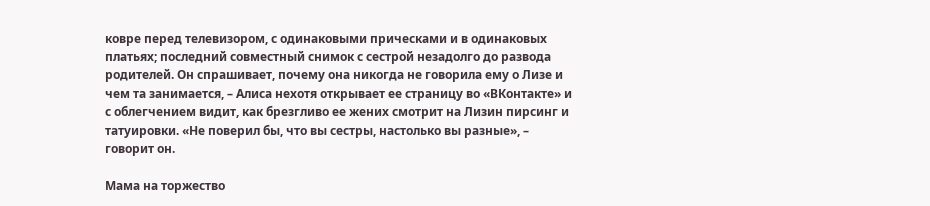ковре перед телевизором, с одинаковыми прическами и в одинаковых платьях; последний совместный снимок с сестрой незадолго до развода родителей. Он спрашивает, почему она никогда не говорила ему о Лизе и чем та занимается, – Алиса нехотя открывает ее страницу во «ВКонтакте» и с облегчением видит, как брезгливо ее жених смотрит на Лизин пирсинг и татуировки. «Не поверил бы, что вы сестры, настолько вы разные», – говорит он.

Мама на торжество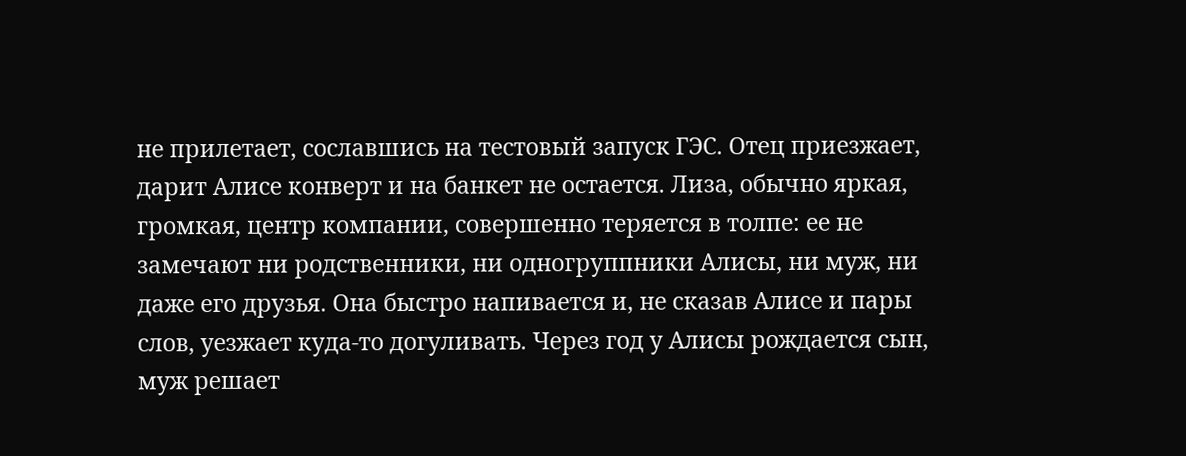не прилетает, сославшись на тестовый запуск ГЭС. Отец приезжает, дарит Алисе конверт и на банкет не остается. Лиза, обычно яркая, громкая, центр компании, совершенно теряется в толпе: ее не замечают ни родственники, ни одногруппники Алисы, ни муж, ни даже его друзья. Она быстро напивается и, не сказав Алисе и пары слов, уезжает куда-то догуливать. Через год у Алисы рождается сын, муж решает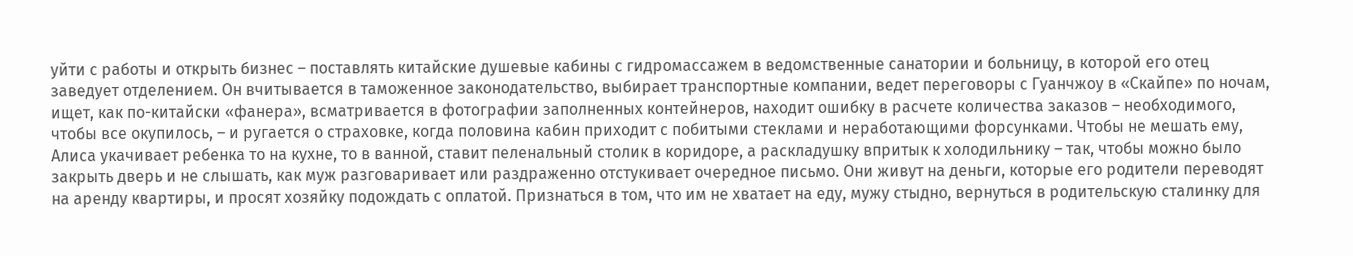уйти с работы и открыть бизнес – поставлять китайские душевые кабины с гидромассажем в ведомственные санатории и больницу, в которой его отец заведует отделением. Он вчитывается в таможенное законодательство, выбирает транспортные компании, ведет переговоры с Гуанчжоу в «Скайпе» по ночам, ищет, как по-китайски «фанера», всматривается в фотографии заполненных контейнеров, находит ошибку в расчете количества заказов – необходимого, чтобы все окупилось, – и ругается о страховке, когда половина кабин приходит с побитыми стеклами и неработающими форсунками. Чтобы не мешать ему, Алиса укачивает ребенка то на кухне, то в ванной, ставит пеленальный столик в коридоре, а раскладушку впритык к холодильнику – так, чтобы можно было закрыть дверь и не слышать, как муж разговаривает или раздраженно отстукивает очередное письмо. Они живут на деньги, которые его родители переводят на аренду квартиры, и просят хозяйку подождать с оплатой. Признаться в том, что им не хватает на еду, мужу стыдно, вернуться в родительскую сталинку для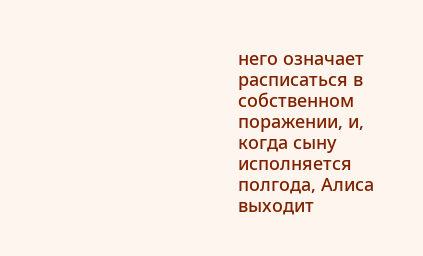него означает расписаться в собственном поражении, и, когда сыну исполняется полгода, Алиса выходит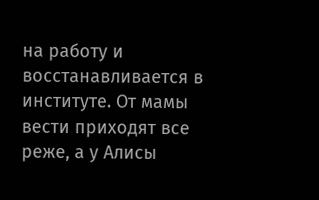на работу и восстанавливается в институте. От мамы вести приходят все реже, а у Алисы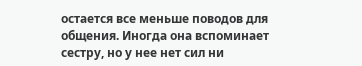остается все меньше поводов для общения. Иногда она вспоминает сестру, но у нее нет сил ни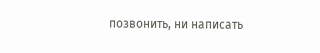позвонить, ни написать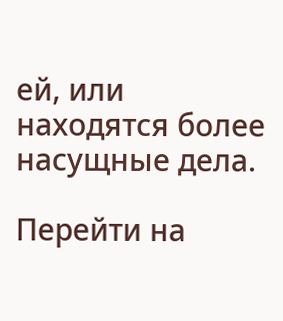ей, или находятся более насущные дела.

Перейти на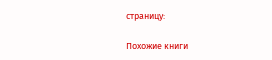страницу:

Похожие книги